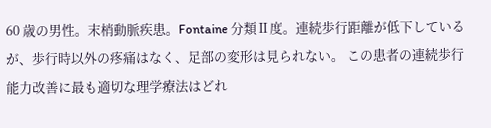60 歳の男性。末梢動脈疾患。Fontaine 分類Ⅱ度。連続歩行距離が低下している が、歩行時以外の疼痛はなく、足部の変形は見られない。 この患者の連続歩行能力改善に最も適切な理学療法はどれ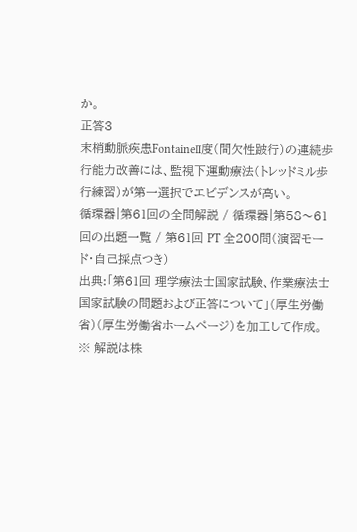か。
正答3
末梢動脈疾患FontaineⅡ度(間欠性跛行)の連続歩行能力改善には、監視下運動療法(トレッドミル歩行練習)が第一選択でエビデンスが高い。
循環器|第61回の全問解説 / 循環器|第58〜61回の出題一覧 / 第61回 PT 全200問(演習モード・自己採点つき)
出典:「第61回 理学療法士国家試験、作業療法士国家試験の問題および正答について」(厚生労働省)(厚生労働省ホームページ)を加工して作成。
※ 解説は株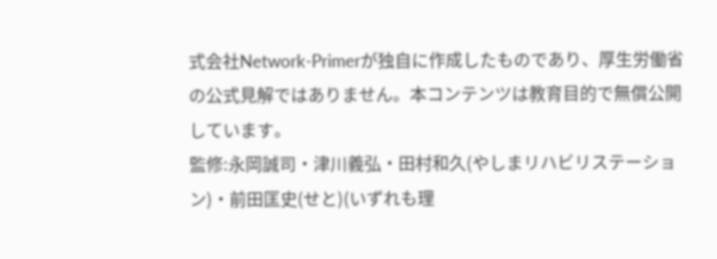式会社Network-Primerが独自に作成したものであり、厚生労働省の公式見解ではありません。本コンテンツは教育目的で無償公開しています。
監修:永岡誠司・津川義弘・田村和久(やしまリハビリステーション)・前田匡史(せと)(いずれも理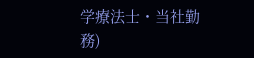学療法士・当社勤務)